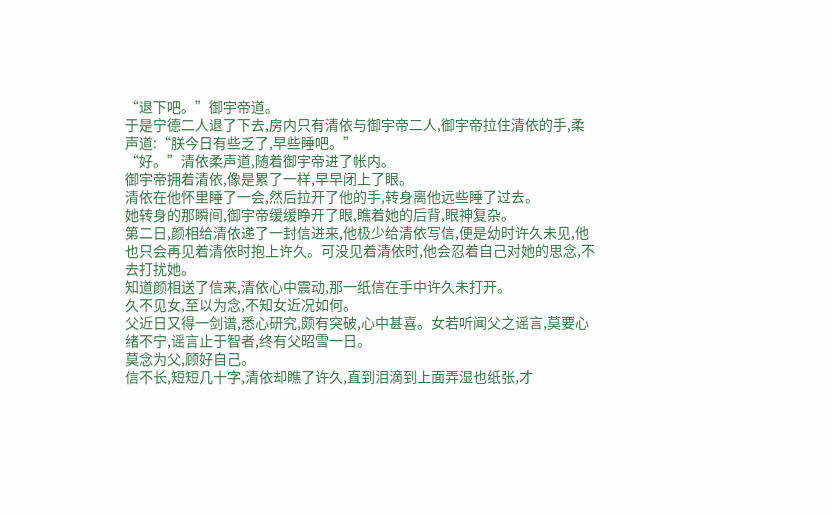“退下吧。”御宇帝道。
于是宁德二人退了下去,房内只有清依与御宇帝二人,御宇帝拉住清依的手,柔声道:“朕今日有些乏了,早些睡吧。”
“好。”清依柔声道,随着御宇帝进了帐内。
御宇帝拥着清依,像是累了一样,早早闭上了眼。
清依在他怀里睡了一会,然后拉开了他的手,转身离他远些睡了过去。
她转身的那瞬间,御宇帝缓缓睁开了眼,瞧着她的后背,眼神复杂。
第二日,颜相给清依递了一封信进来,他极少给清依写信,便是幼时许久未见,他也只会再见着清依时抱上许久。可没见着清依时,他会忍着自己对她的思念,不去打扰她。
知道颜相送了信来,清依心中震动,那一纸信在手中许久未打开。
久不见女,至以为念,不知女近况如何。
父近日又得一剑谱,悉心研究,颇有突破,心中甚喜。女若听闻父之谣言,莫要心绪不宁,谣言止于智者,终有父昭雪一日。
莫念为父,顾好自己。
信不长,短短几十字,清依却瞧了许久,直到泪滴到上面弄湿也纸张,才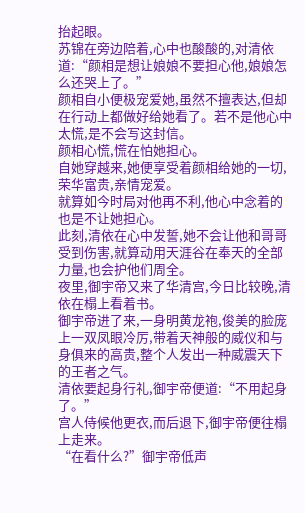抬起眼。
苏锦在旁边陪着,心中也酸酸的,对清依道:“颜相是想让娘娘不要担心他,娘娘怎么还哭上了。”
颜相自小便极宠爱她,虽然不擅表达,但却在行动上都做好给她看了。若不是他心中太慌,是不会写这封信。
颜相心慌,慌在怕她担心。
自她穿越来,她便享受着颜相给她的一切,荣华富贵,亲情宠爱。
就算如今时局对他再不利,他心中念着的也是不让她担心。
此刻,清依在心中发誓,她不会让他和哥哥受到伤害,就算动用天涯谷在奉天的全部力量,也会护他们周全。
夜里,御宇帝又来了华清宫,今日比较晚,清依在榻上看着书。
御宇帝进了来,一身明黄龙袍,俊美的脸庞上一双凤眼冷厉,带着天神般的威仪和与身俱来的高贵,整个人发出一种威震天下的王者之气。
清依要起身行礼,御宇帝便道:“不用起身了。”
宫人侍候他更衣,而后退下,御宇帝便往榻上走来。
“在看什么?”御宇帝低声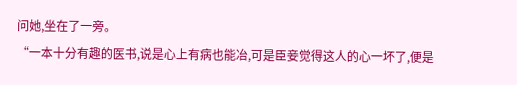问她,坐在了一旁。
“一本十分有趣的医书,说是心上有病也能冶,可是臣妾觉得这人的心一坏了,便是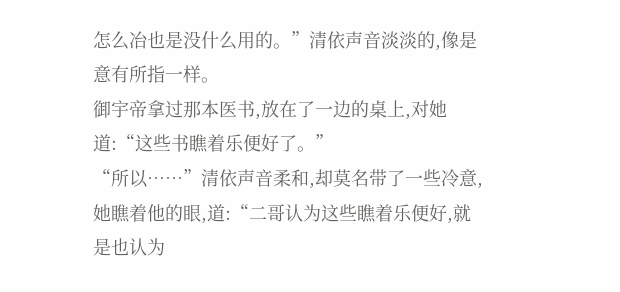怎么冶也是没什么用的。”清依声音淡淡的,像是意有所指一样。
御宇帝拿过那本医书,放在了一边的桌上,对她道:“这些书瞧着乐便好了。”
“所以……”清依声音柔和,却莫名带了一些冷意,她瞧着他的眼,道:“二哥认为这些瞧着乐便好,就是也认为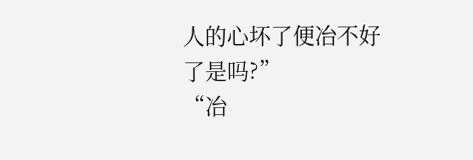人的心坏了便冶不好了是吗?”
“冶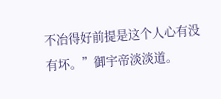不冶得好前提是这个人心有没有坏。”御宇帝淡淡道。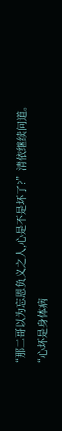“那二哥以为忘恩负义之人,心是不是坏了?”清依继续问道。
“心坏是身体病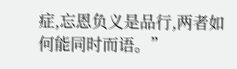症,忘恩负义是品行,两者如何能同时而语。”